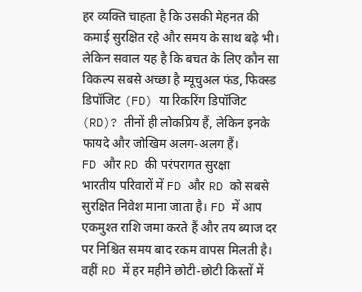हर व्यक्ति चाहता है कि उसकी मेहनत की कमाई सुरक्षित रहे और समय के साथ बढ़े भी। लेकिन सवाल यह है कि बचत के लिए कौन सा विकल्प सबसे अच्छा है म्यूचुअल फंड, फिक्स्ड डिपॉजिट (FD) या रिकरिंग डिपॉजिट (RD)? तीनों ही लोकप्रिय हैं, लेकिन इनके फायदे और जोखिम अलग-अलग हैं।
FD और RD की परंपरागत सुरक्षा
भारतीय परिवारों में FD और RD को सबसे सुरक्षित निवेश माना जाता है। FD में आप एकमुश्त राशि जमा करते हैं और तय ब्याज दर पर निश्चित समय बाद रकम वापस मिलती है। वहीं RD में हर महीने छोटी-छोटी किस्तों में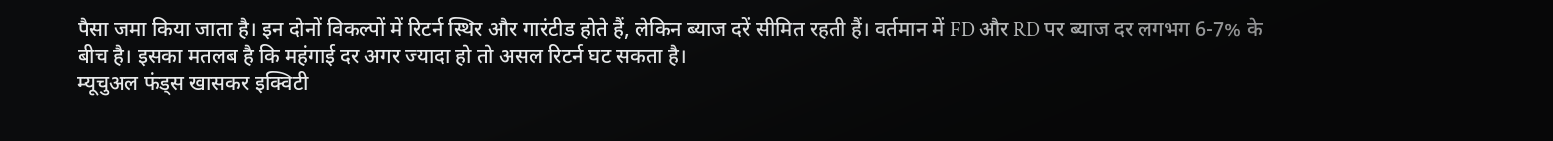पैसा जमा किया जाता है। इन दोनों विकल्पों में रिटर्न स्थिर और गारंटीड होते हैं, लेकिन ब्याज दरें सीमित रहती हैं। वर्तमान में FD और RD पर ब्याज दर लगभग 6-7% के बीच है। इसका मतलब है कि महंगाई दर अगर ज्यादा हो तो असल रिटर्न घट सकता है।
म्यूचुअल फंड्स खासकर इक्विटी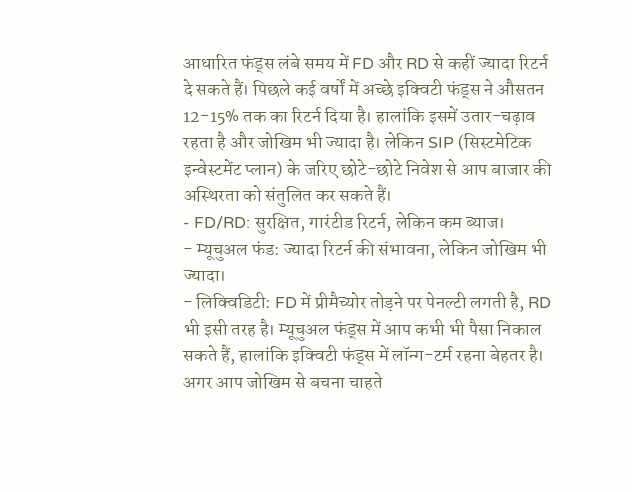आधारित फंड्स लंबे समय में FD और RD से कहीं ज्यादा रिटर्न दे सकते हैं। पिछले कई वर्षों में अच्छे इक्विटी फंड्स ने औसतन 12-15% तक का रिटर्न दिया है। हालांकि इसमें उतार-चढ़ाव रहता है और जोखिम भी ज्यादा है। लेकिन SIP (सिस्टमेटिक इन्वेस्टमेंट प्लान) के जरिए छोटे-छोटे निवेश से आप बाजार की अस्थिरता को संतुलित कर सकते हैं।
- FD/RD: सुरक्षित, गारंटीड रिटर्न, लेकिन कम ब्याज।
- म्यूचुअल फंड: ज्यादा रिटर्न की संभावना, लेकिन जोखिम भी ज्यादा।
- लिक्विडिटी: FD में प्रीमैच्योर तोड़ने पर पेनल्टी लगती है, RD भी इसी तरह है। म्यूचुअल फंड्स में आप कभी भी पैसा निकाल सकते हैं, हालांकि इक्विटी फंड्स में लॉन्ग-टर्म रहना बेहतर है।
अगर आप जोखिम से बचना चाहते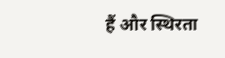हैं और स्थिरता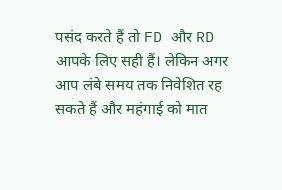पसंद करते हैं तो FD और RD आपके लिए सही हैं। लेकिन अगर आप लंबे समय तक निवेशित रह सकते हैं और महंगाई को मात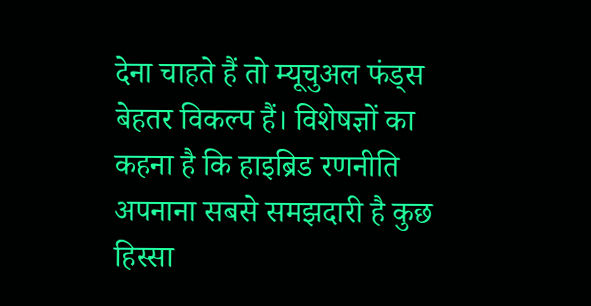देना चाहते हैं तो म्यूचुअल फंड्स बेहतर विकल्प हैं। विशेषज्ञों का कहना है कि हाइब्रिड रणनीति अपनाना सबसे समझदारी है कुछ हिस्सा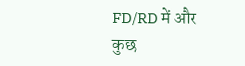FD/RD में और कुछ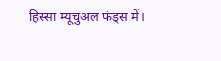हिस्सा म्यूचुअल फंड्स में।